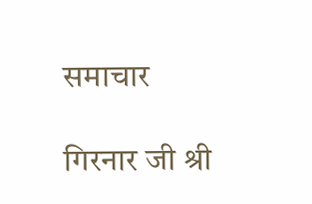समाचार

गिरनार जी श्री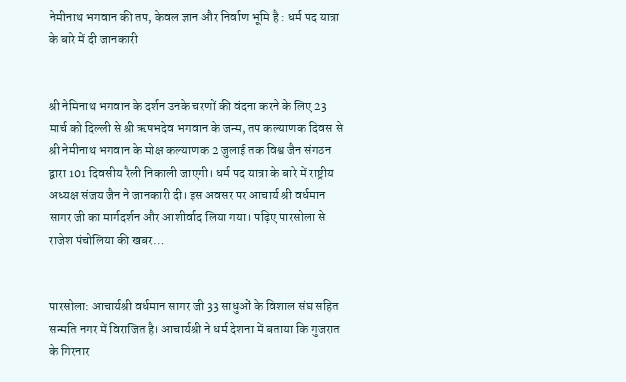नेमीनाथ भगवान की तप, केवल ज्ञान और निर्वाण भूमि है : धर्म पद यात्रा के बारे में दी जानकारी


श्री नेमिनाथ भगवान के दर्शन उनके चरणों की वंदना करने के लिए 23 मार्च को दिल्ली से श्री ऋषभदेव भगवान के जन्म, तप कल्याणक दिवस से श्री नेमीनाथ भगवान के मोक्ष कल्याणक 2 जुलाई तक विश्व जैन संगठन द्वारा 101 दिवसीय रैली निकाली जाएगी। धर्म पद यात्रा के बारे में राष्ट्रीय अध्यक्ष संजय जैन ने जानकारी दी। इस अवसर पर आचार्य श्री वर्धमान सागर जी का मार्गदर्शन और आशीर्वाद लिया गया। पढ़िए पारसोला से राजेश पंचोलिया की खबर…


पारसोला: आचार्यश्री वर्धमान सागर जी 33 साधुओं के विशाल संघ सहित सन्मति नगर में विराजित है। आचार्यश्री ने धर्म देशना में बताया कि गुजरात के गिरनार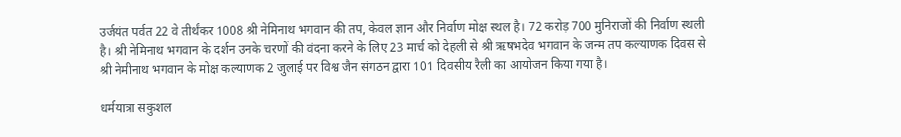उर्जयंत पर्वत 22 वे तीर्थंकर 1008 श्री नेमिनाथ भगवान की तप, केवल ज्ञान और निर्वाण मोक्ष स्थल है। 72 करोड़ 700 मुनिराजों की निर्वाण स्थली है। श्री नेमिनाथ भगवान के दर्शन उनके चरणों की वंदना करने के लिए 23 मार्च को देहली से श्री ऋषभदेव भगवान के जन्म तप कल्याणक दिवस से श्री नेमीनाथ भगवान के मोक्ष कल्याणक 2 जुलाई पर विश्व जैन संगठन द्वारा 101 दिवसीय रैली का आयोजन किया गया है।

धर्मयात्रा सकुशल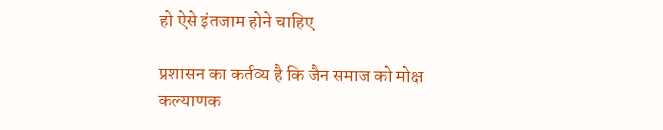हो ऐसे इंतजाम होने चाहिए

प्रशासन का कर्तव्य है कि जैन समाज को मोक्ष कल्याणक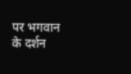पर भगवान के दर्शन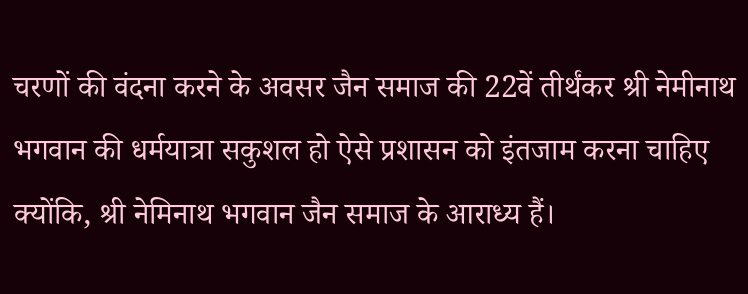चरणों की वंदना करने के अवसर जैन समाज की 22वें तीर्थंकर श्री नेमीनाथ भगवान की धर्मयात्रा सकुशल हो ऐसे प्रशासन को इंतजाम करना चाहिए क्योंकि, श्री नेमिनाथ भगवान जैन समाज के आराध्य हैं।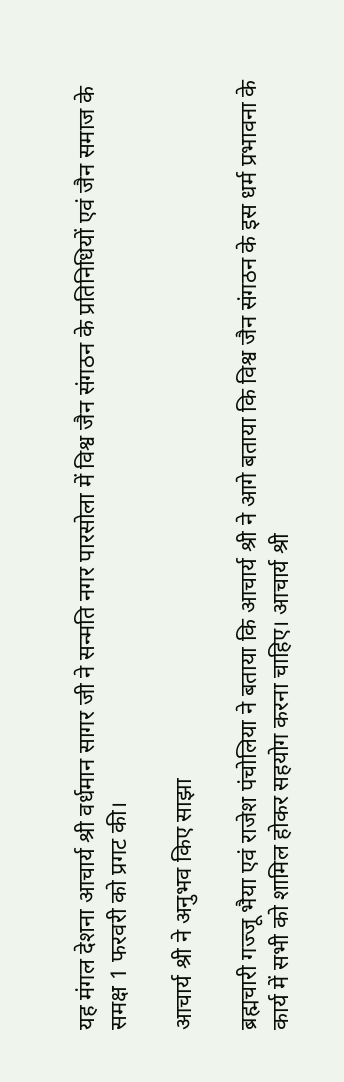यह मंगल देशना आचार्य श्री वर्धमान सागर जी ने सन्मति नगर पारसोला में विश्व जैन संगठन के प्रतिनिधियों एवं जैन समाज के समक्ष 1 फरवरी को प्रगट की।

आचार्य श्री ने अनुभव किए साझा

ब्रह्मचारी गज्जू भैया एवं राजेश पंचोलिया ने बताया कि आचार्य श्री ने आगे बताया कि विश्व जैन संगठन के इस धर्म प्रभावना के कार्य में सभी को शामिल होकर सहयोग करना चाहिए। आचार्य श्री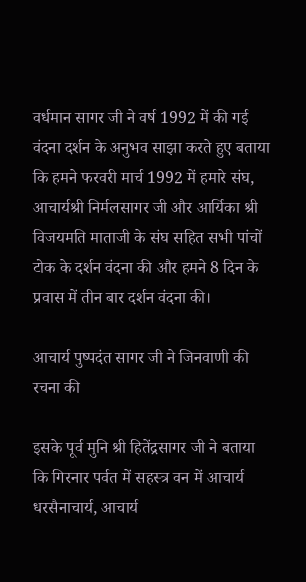वर्धमान सागर जी ने वर्ष 1992 में की गई वंदना दर्शन के अनुभव साझा करते हुए बताया कि हमने फरवरी मार्च 1992 में हमारे संघ, आचार्यश्री निर्मलसागर जी और आर्यिका श्री विजयमति माताजी के संघ सहित सभी पांचों टोक के दर्शन वंदना की और हमने 8 दिन के प्रवास में तीन बार दर्शन वंदना की।

आचार्य पुष्पदंत सागर जी ने जिनवाणी की रचना की

इसके पूर्व मुनि श्री हितेंद्रसागर जी ने बताया कि गिरनार पर्वत में सहस्त्र वन में आचार्य धरसैनाचार्य, आचार्य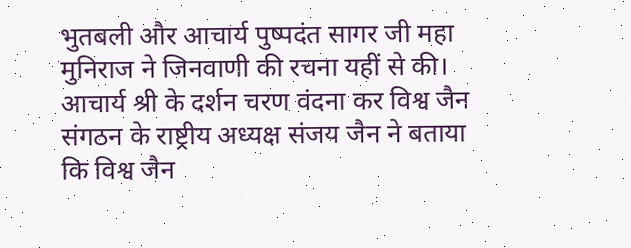भुतबली और आचार्य पुष्पदंत सागर जी महा मुनिराज ने जिनवाणी की रचना यहीं से की। आचार्य श्री के दर्शन चरण वंदना कर विश्व जैन संगठन के राष्ट्रीय अध्यक्ष संजय जैन ने बताया कि विश्व जैन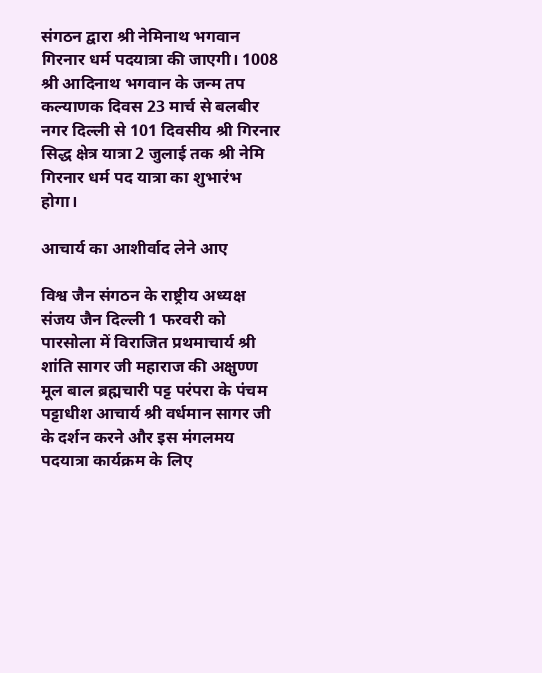संगठन द्वारा श्री नेमिनाथ भगवान गिरनार धर्म पदयात्रा की जाएगी। 1008 श्री आदिनाथ भगवान के जन्म तप कल्याणक दिवस 23 मार्च से बलबीर नगर दिल्ली से 101 दिवसीय श्री गिरनार सिद्ध क्षेत्र यात्रा 2 जुलाई तक श्री नेमि गिरनार धर्म पद यात्रा का शुभारंभ होगा।

आचार्य का आशीर्वाद लेने आए

विश्व जैन संगठन के राष्ट्रीय अध्यक्ष संजय जैन दिल्ली 1 फरवरी को पारसोला में विराजित प्रथमाचार्य श्री शांति सागर जी महाराज की अक्षुण्ण मूल बाल ब्रह्मचारी पट्ट परंपरा के पंचम पट्टाधीश आचार्य श्री वर्धमान सागर जी के दर्शन करने और इस मंगलमय पदयात्रा कार्यक्रम के लिए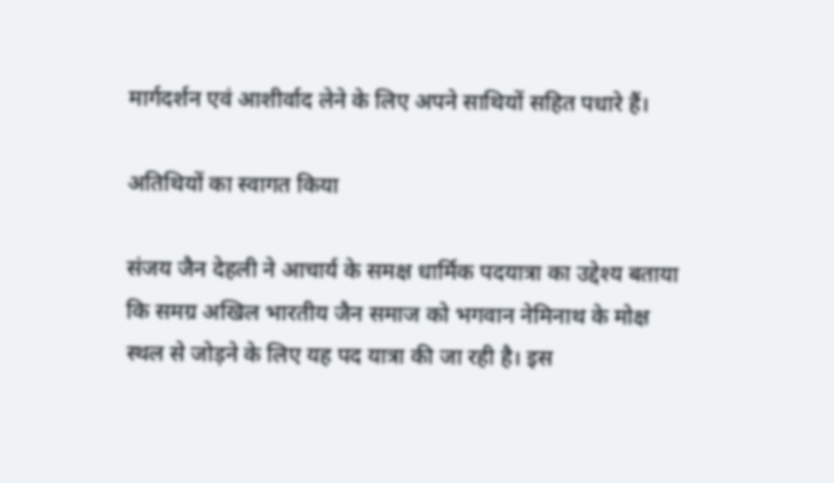मार्गदर्शन एवं आशीर्वाद लेने के लिए अपने साथियों सहित पधारे हैं।

अतिथियों का स्वागत किया

संजय जैन देहली ने आचार्य के समक्ष धार्मिक पदयात्रा का उद्देश्य बताया कि समग्र अखिल भारतीय जैन समाज को भगवान नेमिनाथ के मोक्ष स्थल से जोड़ने के लिए यह पद यात्रा की जा रही है। इस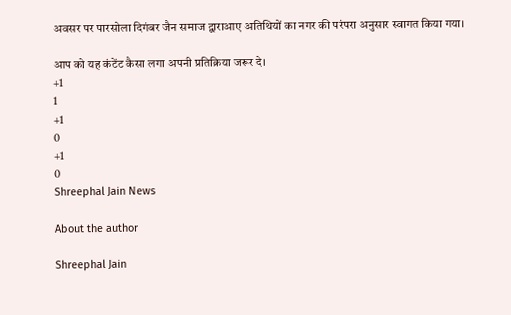अवसर पर पारसोला दिगंबर जैन समाज द्वाराआए अतिथियों का नगर की परंपरा अनुसार स्वागत किया गया।

आप को यह कंटेंट कैसा लगा अपनी प्रतिक्रिया जरूर दे।
+1
1
+1
0
+1
0
Shreephal Jain News

About the author

Shreephal Jain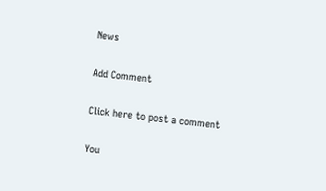News

Add Comment

Click here to post a comment

You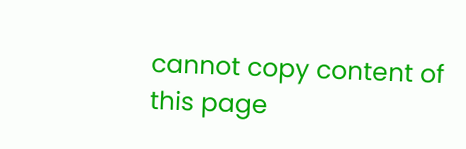cannot copy content of this page